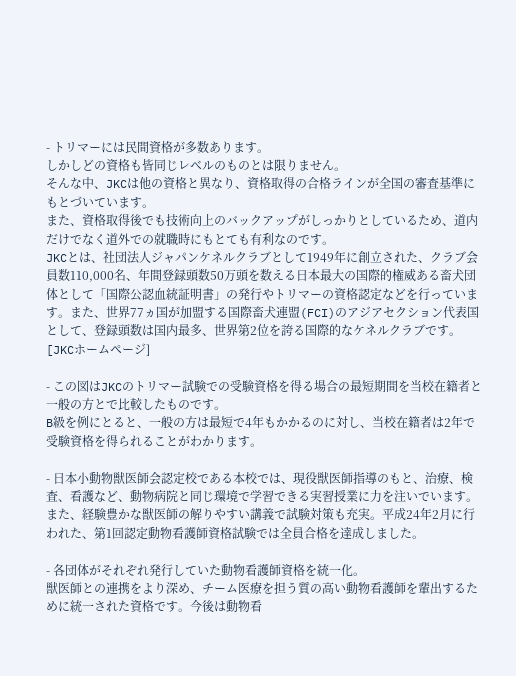- トリマーには民間資格が多数あります。
しかしどの資格も皆同じレベルのものとは限りません。
そんな中、JKCは他の資格と異なり、資格取得の合格ラインが全国の審査基準にもとづいています。
また、資格取得後でも技術向上のバックアップがしっかりとしているため、道内だけでなく道外での就職時にもとても有利なのです。
JKCとは、社団法人ジャパンケネルクラブとして1949年に創立された、クラブ会員数110,000名、年間登録頭数50万頭を数える日本最大の国際的権威ある畜犬団体として「国際公認血統証明書」の発行やトリマーの資格認定などを行っています。また、世界77ヵ国が加盟する国際畜犬連盟(FCI)のアジアセクション代表国として、登録頭数は国内最多、世界第2位を誇る国際的なケネルクラブです。
[JKCホームページ]

- この図はJKCのトリマー試験での受験資格を得る場合の最短期間を当校在籍者と一般の方とで比較したものです。
B級を例にとると、一般の方は最短で4年もかかるのに対し、当校在籍者は2年で受験資格を得られることがわかります。

- 日本小動物獣医師会認定校である本校では、現役獣医師指導のもと、治療、検査、看護など、動物病院と同じ環境で学習できる実習授業に力を注いでいます。また、経験豊かな獣医師の解りやすい講義で試験対策も充実。平成24年2月に行われた、第1回認定動物看護師資格試験では全員合格を達成しました。

- 各団体がそれぞれ発行していた動物看護師資格を統一化。
獣医師との連携をより深め、チーム医療を担う質の高い動物看護師を輩出するために統一された資格です。今後は動物看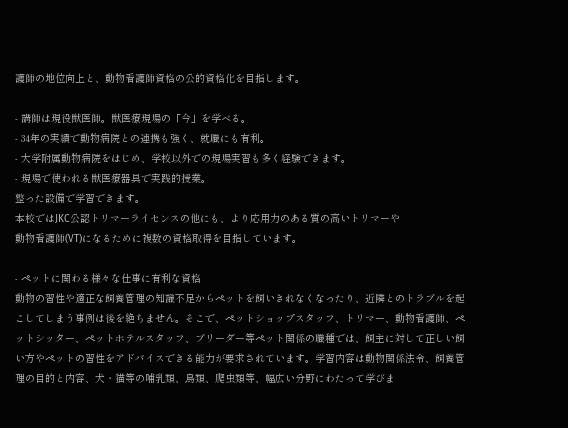護師の地位向上と、動物看護師資格の公的資格化を目指します。

- 講師は現役獣医師。獣医療現場の「今」を学べる。
- 34年の実績で動物病院との連携も強く、就職にも有利。
- 大学附属動物病院をはじめ、学校以外での現場実習も多く経験できます。
- 現場で使われる獣医療器具で実践的授業。
整った設備で学習できます。
本校ではJKC公認トリマーライセンスの他にも、より応用力のある質の高いトリマーや
動物看護師(VT)になるために複数の資格取得を目指しています。

- ペットに関わる様々な仕事に有利な資格
動物の習性や適正な飼養管理の知識不足からペットを飼いきれなくなったり、近隣とのトラブルを起こしてしまう事例は後を絶ちません。そこで、ペットショップスタッフ、トリマー、動物看護師、ペットシッター、ペットホテルスタッフ、ブリーダー等ペット関係の職種では、飼主に対して正しい飼い方やペットの習性をアドバイスできる能力が要求されています。学習内容は動物関係法令、飼養管理の目的と内容、犬・猫等の哺乳類、鳥類、爬虫類等、幅広い分野にわたって学びま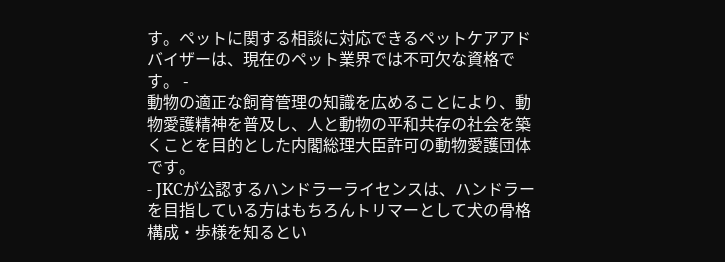す。ペットに関する相談に対応できるペットケアアドバイザーは、現在のペット業界では不可欠な資格です。 -
動物の適正な飼育管理の知識を広めることにより、動物愛護精神を普及し、人と動物の平和共存の社会を築くことを目的とした内閣総理大臣許可の動物愛護団体です。
- JKCが公認するハンドラーライセンスは、ハンドラーを目指している方はもちろんトリマーとして犬の骨格構成・歩様を知るとい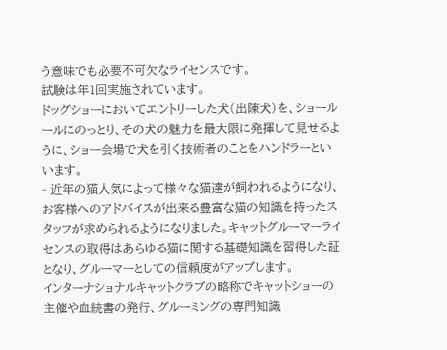う意味でも必要不可欠なライセンスです。
試験は年1回実施されています。
ドッグショーにおいてエントリーした犬(出陳犬)を、ショールールにのっとり、その犬の魅力を最大限に発揮して見せるように、ショー会場で犬を引く技術者のことをハンドラーといいます。
- 近年の猫人気によって様々な猫達が飼われるようになり、お客様へのアドバイスが出来る豊富な猫の知識を持ったスタッフが求められるようになりました。キャットグルーマーライセンスの取得はあらゆる猫に関する基礎知識を習得した証となり、グルーマーとしての信頼度がアップします。
インターナショナルキャットクラブの略称でキャットショーの主催や血統書の発行、グルーミングの専門知識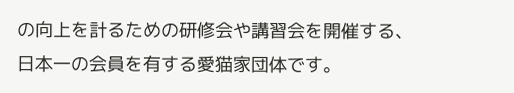の向上を計るための研修会や講習会を開催する、日本一の会員を有する愛猫家団体です。